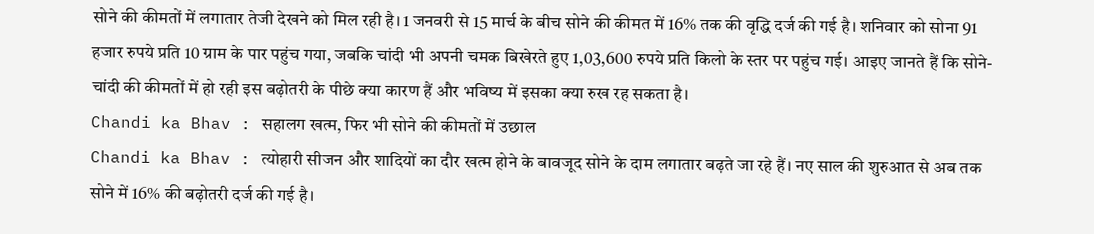सोने की कीमतों में लगातार तेजी देखने को मिल रही है। 1 जनवरी से 15 मार्च के बीच सोने की कीमत में 16% तक की वृद्धि दर्ज की गई है। शनिवार को सोना 91 हजार रुपये प्रति 10 ग्राम के पार पहुंच गया, जबकि चांदी भी अपनी चमक बिखेरते हुए 1,03,600 रुपये प्रति किलो के स्तर पर पहुंच गई। आइए जानते हैं कि सोने-चांदी की कीमतों में हो रही इस बढ़ोतरी के पीछे क्या कारण हैं और भविष्य में इसका क्या रुख रह सकता है।
Chandi ka Bhav : सहालग खत्म, फिर भी सोने की कीमतों में उछाल
Chandi ka Bhav : त्योहारी सीजन और शादियों का दौर खत्म होने के बावजूद सोने के दाम लगातार बढ़ते जा रहे हैं। नए साल की शुरुआत से अब तक सोने में 16% की बढ़ोतरी दर्ज की गई है।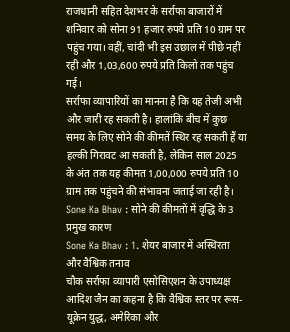राजधानी सहित देशभर के सर्राफा बाजारों में शनिवार को सोना 91 हजार रुपये प्रति 10 ग्राम पर पहुंच गया। वहीं, चांदी भी इस उछाल में पीछे नहीं रही और 1,03,600 रुपये प्रति किलो तक पहुंच गई।
सर्राफा व्यापारियों का मानना है कि यह तेजी अभी और जारी रह सकती है। हालांकि बीच में कुछ समय के लिए सोने की कीमतें स्थिर रह सकती हैं या हल्की गिरावट आ सकती है, लेकिन साल 2025 के अंत तक यह कीमत 1,00,000 रुपये प्रति 10 ग्राम तक पहुंचने की संभावना जताई जा रही है।
Sone Ka Bhav : सोने की कीमतों में वृद्धि के 3 प्रमुख कारण
Sone Ka Bhav : 1. शेयर बाजार में अस्थिरता और वैश्विक तनाव
चौक सर्राफा व्यापारी एसोसिएशन के उपाध्यक्ष आदिश जैन का कहना है कि वैश्विक स्तर पर रूस-यूक्रेन युद्ध, अमेरिका और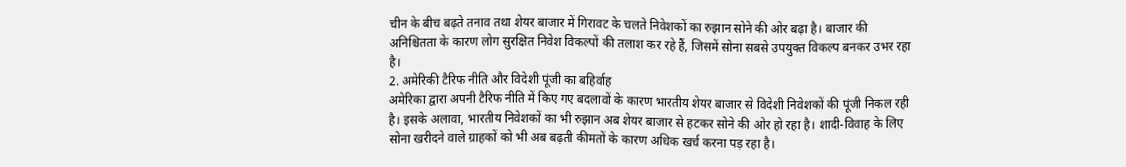चीन के बीच बढ़ते तनाव तथा शेयर बाजार में गिरावट के चलते निवेशकों का रुझान सोने की ओर बढ़ा है। बाजार की अनिश्चितता के कारण लोग सुरक्षित निवेश विकल्पों की तलाश कर रहे हैं, जिसमें सोना सबसे उपयुक्त विकल्प बनकर उभर रहा है।
2. अमेरिकी टैरिफ नीति और विदेशी पूंजी का बहिर्वाह
अमेरिका द्वारा अपनी टैरिफ नीति में किए गए बदलावों के कारण भारतीय शेयर बाजार से विदेशी निवेशकों की पूंजी निकल रही है। इसके अलावा, भारतीय निवेशकों का भी रुझान अब शेयर बाजार से हटकर सोने की ओर हो रहा है। शादी-विवाह के लिए सोना खरीदने वाले ग्राहकों को भी अब बढ़ती कीमतों के कारण अधिक खर्च करना पड़ रहा है।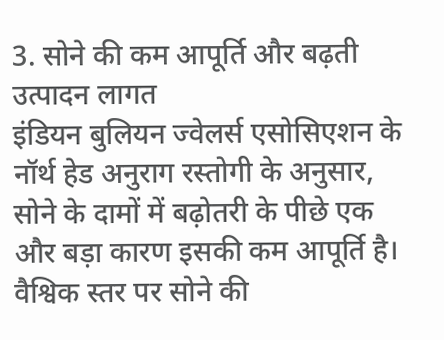3. सोने की कम आपूर्ति और बढ़ती उत्पादन लागत
इंडियन बुलियन ज्वेलर्स एसोसिएशन के नॉर्थ हेड अनुराग रस्तोगी के अनुसार, सोने के दामों में बढ़ोतरी के पीछे एक और बड़ा कारण इसकी कम आपूर्ति है। वैश्विक स्तर पर सोने की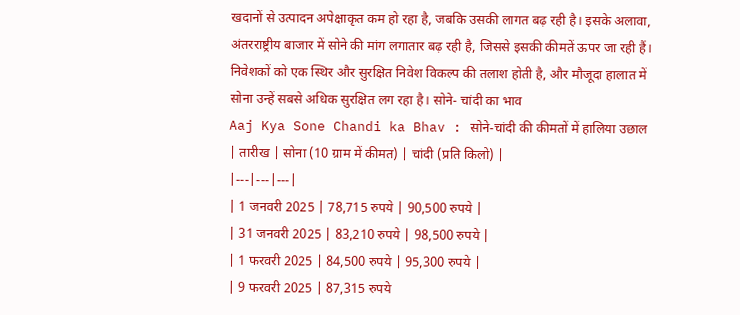खदानों से उत्पादन अपेक्षाकृत कम हो रहा है, जबकि उसकी लागत बढ़ रही है। इसके अलावा, अंतरराष्ट्रीय बाजार में सोने की मांग लगातार बढ़ रही है, जिससे इसकी कीमतें ऊपर जा रही हैं। निवेशकों को एक स्थिर और सुरक्षित निवेश विकल्प की तलाश होती है, और मौजूदा हालात में सोना उन्हें सबसे अधिक सुरक्षित लग रहा है। सोने- चांदी का भाव
Aaj Kya Sone Chandi ka Bhav : सोने-चांदी की कीमतों में हालिया उछाल
| तारीख | सोना (10 ग्राम में कीमत) | चांदी (प्रति किलो) |
|---|---|---|
| 1 जनवरी 2025 | 78,715 रुपये | 90,500 रुपये |
| 31 जनवरी 2025 | 83,210 रुपये | 98,500 रुपये |
| 1 फरवरी 2025 | 84,500 रुपये | 95,300 रुपये |
| 9 फरवरी 2025 | 87,315 रुपये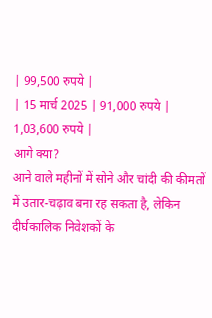| 99,500 रुपये |
| 15 मार्च 2025 | 91,000 रुपये | 1,03,600 रुपये |
आगे क्या?
आने वाले महीनों में सोने और चांदी की कीमतों में उतार-चढ़ाव बना रह सकता है, लेकिन दीर्घकालिक निवेशकों के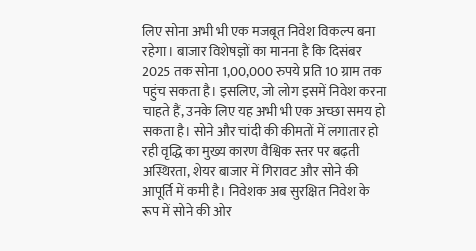लिए सोना अभी भी एक मजबूत निवेश विकल्प बना रहेगा। बाजार विशेषज्ञों का मानना है कि दिसंबर 2025 तक सोना 1,00,000 रुपये प्रति 10 ग्राम तक पहुंच सकता है। इसलिए, जो लोग इसमें निवेश करना चाहते हैं, उनके लिए यह अभी भी एक अच्छा समय हो सकता है। सोने और चांदी की कीमतों में लगातार हो रही वृद्धि का मुख्य कारण वैश्विक स्तर पर बढ़ती अस्थिरता, शेयर बाजार में गिरावट और सोने की आपूर्ति में कमी है। निवेशक अब सुरक्षित निवेश के रूप में सोने की ओर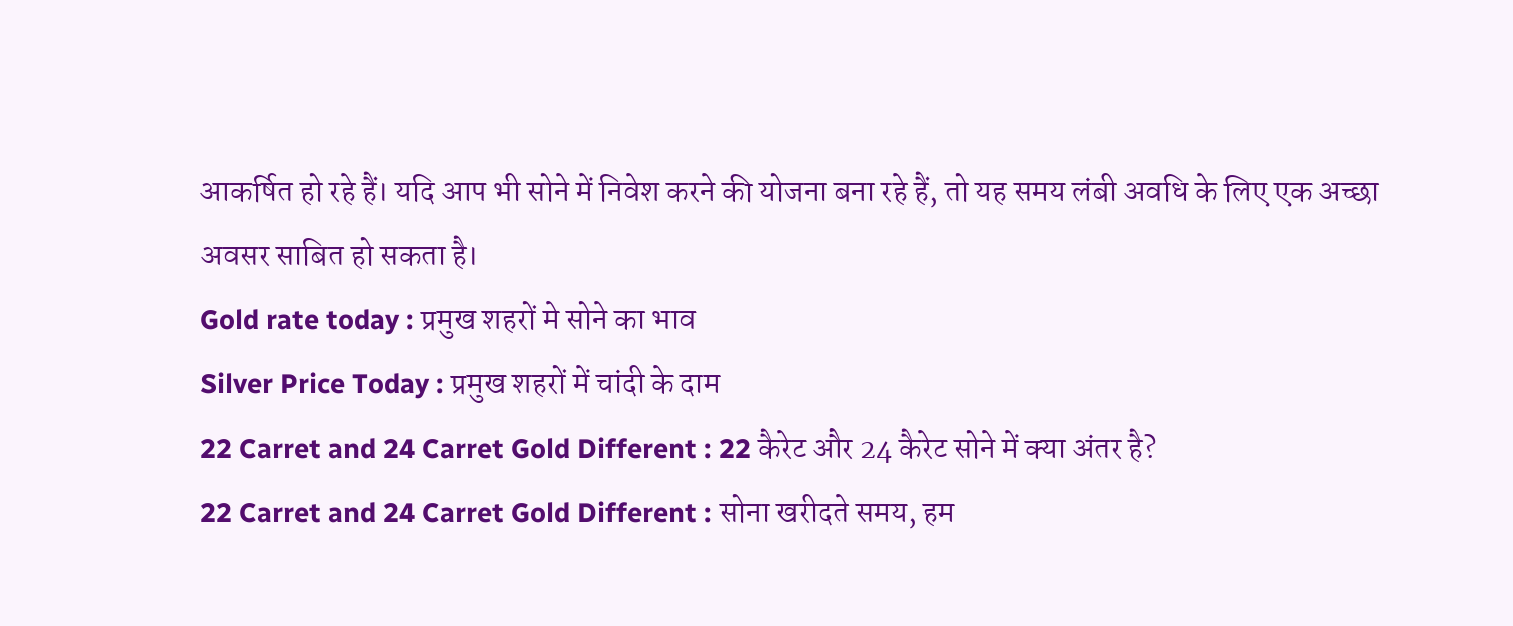आकर्षित हो रहे हैं। यदि आप भी सोने में निवेश करने की योजना बना रहे हैं, तो यह समय लंबी अवधि के लिए एक अच्छा अवसर साबित हो सकता है।
Gold rate today : प्रमुख शहरों मे सोने का भाव
Silver Price Today : प्रमुख शहरों में चांदी के दाम
22 Carret and 24 Carret Gold Different : 22 कैरेट और 24 कैरेट सोने में क्या अंतर है?
22 Carret and 24 Carret Gold Different : सोना खरीदते समय, हम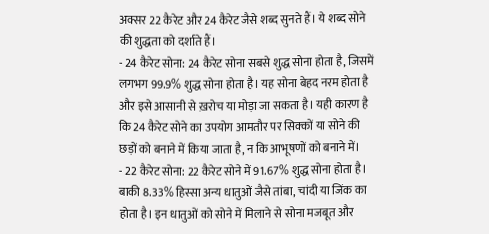अक्सर 22 कैरेट और 24 कैरेट जैसे शब्द सुनते हैं। ये शब्द सोने की शुद्धता को दर्शाते हैं।
- 24 कैरेट सोना: 24 कैरेट सोना सबसे शुद्ध सोना होता है, जिसमें लगभग 99.9% शुद्ध सोना होता है। यह सोना बेहद नरम होता है और इसे आसानी से ख़रोच या मोड़ा जा सकता है। यही कारण है कि 24 कैरेट सोने का उपयोग आमतौर पर सिक्कों या सोने की छड़ों को बनाने में किया जाता है, न कि आभूषणों को बनाने में।
- 22 कैरेट सोना: 22 कैरेट सोने में 91.67% शुद्ध सोना होता है। बाकी 8.33% हिस्सा अन्य धातुओं जैसे तांबा, चांदी या जिंक का होता है। इन धातुओं को सोने में मिलाने से सोना मजबूत और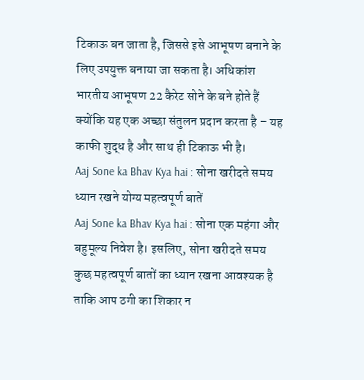टिकाऊ बन जाता है, जिससे इसे आभूषण बनाने के लिए उपयुक्त बनाया जा सकता है। अधिकांश भारतीय आभूषण 22 कैरेट सोने के बने होते हैं क्योंकि यह एक अच्छा संतुलन प्रदान करता है – यह काफी शुद्ध है और साथ ही टिकाऊ भी है।
Aaj Sone ka Bhav Kya hai : सोना खरीदते समय ध्यान रखने योग्य महत्वपूर्ण बातें
Aaj Sone ka Bhav Kya hai : सोना एक महंगा और बहुमूल्य निवेश है। इसलिए, सोना खरीदते समय कुछ महत्वपूर्ण बातों का ध्यान रखना आवश्यक है ताकि आप ठगी का शिकार न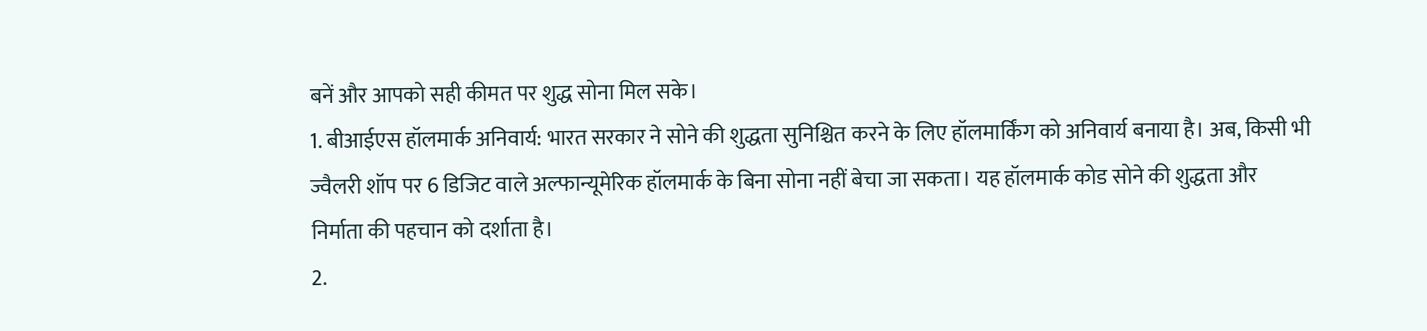बनें और आपको सही कीमत पर शुद्ध सोना मिल सके।
1. बीआईएस हॉलमार्क अनिवार्य: भारत सरकार ने सोने की शुद्धता सुनिश्चित करने के लिए हॉलमार्किंग को अनिवार्य बनाया है। अब, किसी भी ज्वैलरी शॉप पर 6 डिजिट वाले अल्फान्यूमेरिक हॉलमार्क के बिना सोना नहीं बेचा जा सकता। यह हॉलमार्क कोड सोने की शुद्धता और निर्माता की पहचान को दर्शाता है।
2.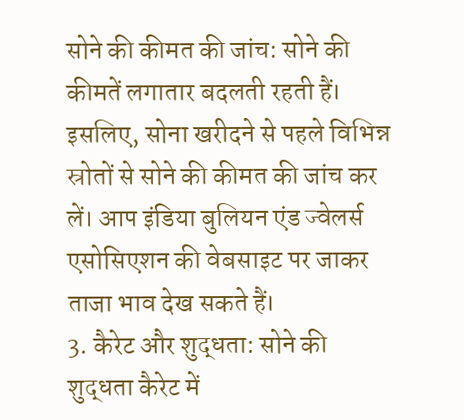सोने की कीमत की जांच: सोने की कीमतें लगातार बदलती रहती हैं। इसलिए, सोना खरीदने से पहले विभिन्न स्रोतों से सोने की कीमत की जांच कर लें। आप इंडिया बुलियन एंड ज्वेलर्स एसोसिएशन की वेबसाइट पर जाकर ताजा भाव देख सकते हैं।
3. कैरेट और शुद्धता: सोने की शुद्धता कैरेट में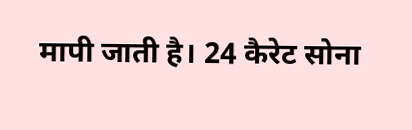मापी जाती है। 24 कैरेट सोना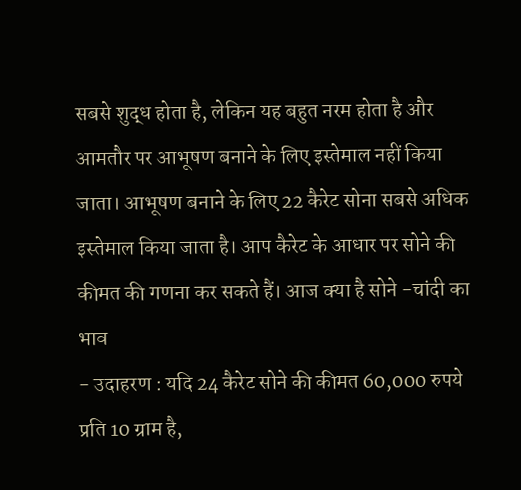सबसे शुद्ध होता है, लेकिन यह बहुत नरम होता है और आमतौर पर आभूषण बनाने के लिए इस्तेमाल नहीं किया जाता। आभूषण बनाने के लिए 22 कैरेट सोना सबसे अधिक इस्तेमाल किया जाता है। आप कैरेट के आधार पर सोने की कीमत की गणना कर सकते हैं। आज क्या है सोने -चांदी का भाव
- उदाहरण : यदि 24 कैरेट सोने की कीमत 60,000 रुपये प्रति 10 ग्राम है,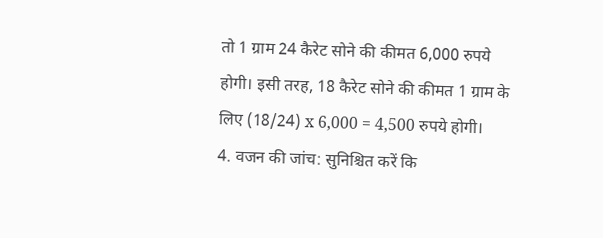तो 1 ग्राम 24 कैरेट सोने की कीमत 6,000 रुपये होगी। इसी तरह, 18 कैरेट सोने की कीमत 1 ग्राम के लिए (18/24) x 6,000 = 4,500 रुपये होगी।
4. वजन की जांच: सुनिश्चित करें कि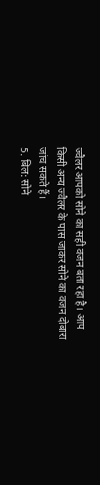ज्वैलर आपको सोने का सही वजन बता रहा है। आप किसी अन्य ज्वैलर के पास जाकर सोने का वजन दोबारा जांच सकते हैं।
5. बिल: सोने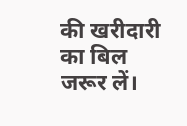की खरीदारी का बिल जरूर लें।